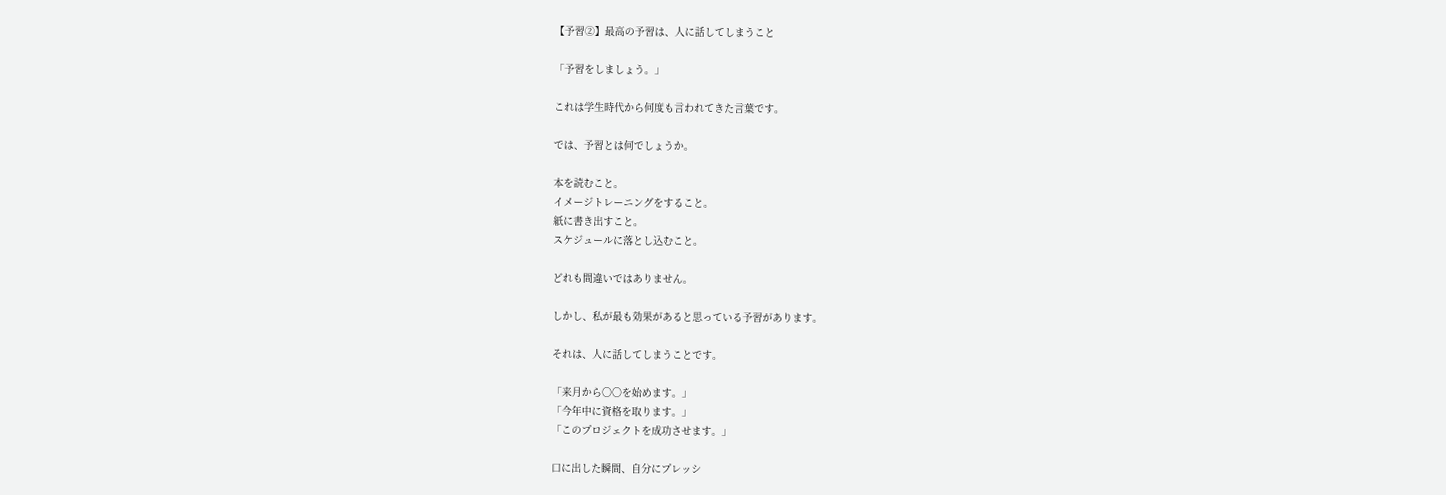【予習②】最高の予習は、人に話してしまうこと

「予習をしましょう。」

これは学生時代から何度も言われてきた言葉です。

では、予習とは何でしょうか。

本を読むこと。
イメージトレーニングをすること。
紙に書き出すこと。
スケジュールに落とし込むこと。

どれも間違いではありません。

しかし、私が最も効果があると思っている予習があります。

それは、人に話してしまうことです。

「来月から〇〇を始めます。」
「今年中に資格を取ります。」
「このプロジェクトを成功させます。」

口に出した瞬間、自分にプレッシ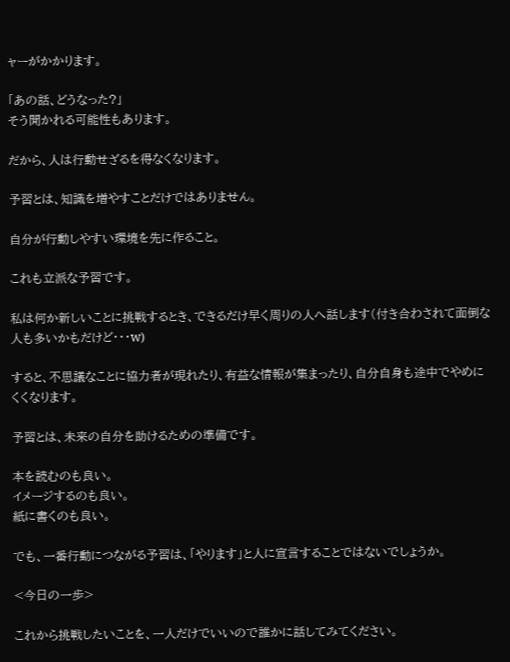ャーがかかります。

「あの話、どうなった?」
そう聞かれる可能性もあります。

だから、人は行動せざるを得なくなります。

予習とは、知識を増やすことだけではありません。

自分が行動しやすい環境を先に作ること。

これも立派な予習です。

私は何か新しいことに挑戦するとき、できるだけ早く周りの人へ話します(付き合わされて面倒な人も多いかもだけど・・・w)

すると、不思議なことに協力者が現れたり、有益な情報が集まったり、自分自身も途中でやめにくくなります。

予習とは、未来の自分を助けるための準備です。

本を読むのも良い。
イメージするのも良い。
紙に書くのも良い。

でも、一番行動につながる予習は、「やります」と人に宣言することではないでしょうか。

<今日の一歩>

これから挑戦したいことを、一人だけでいいので誰かに話してみてください。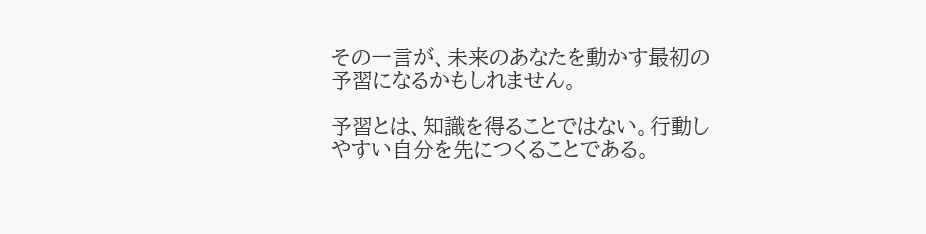その一言が、未来のあなたを動かす最初の予習になるかもしれません。

予習とは、知識を得ることではない。行動しやすい自分を先につくることである。